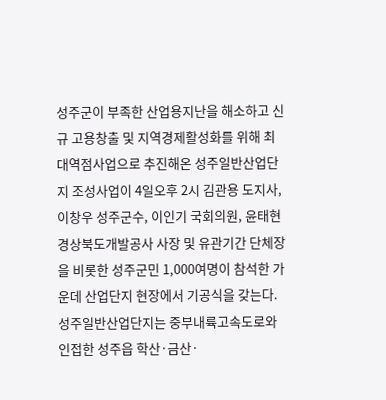성주군이 부족한 산업용지난을 해소하고 신규 고용창출 및 지역경제활성화를 위해 최대역점사업으로 추진해온 성주일반산업단지 조성사업이 4일오후 2시 김관용 도지사, 이창우 성주군수, 이인기 국회의원, 윤태현 경상북도개발공사 사장 및 유관기간 단체장을 비롯한 성주군민 1,000여명이 참석한 가운데 산업단지 현장에서 기공식을 갖는다.
성주일반산업단지는 중부내륙고속도로와 인접한 성주읍 학산·금산·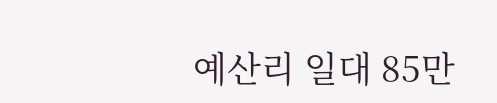예산리 일대 85만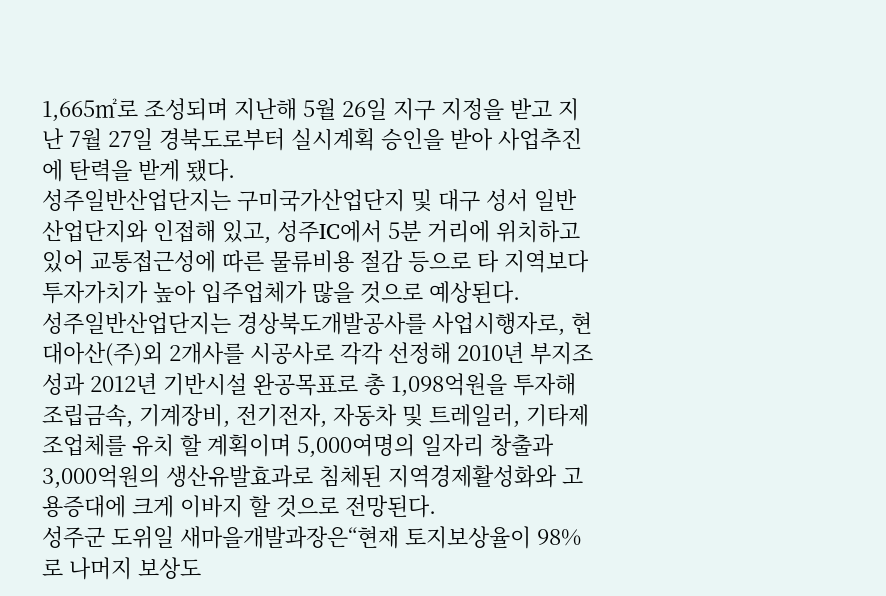1,665㎡로 조성되며 지난해 5월 26일 지구 지정을 받고 지난 7월 27일 경북도로부터 실시계획 승인을 받아 사업추진에 탄력을 받게 됐다.
성주일반산업단지는 구미국가산업단지 및 대구 성서 일반산업단지와 인접해 있고, 성주IC에서 5분 거리에 위치하고 있어 교통접근성에 따른 물류비용 절감 등으로 타 지역보다 투자가치가 높아 입주업체가 많을 것으로 예상된다.
성주일반산업단지는 경상북도개발공사를 사업시행자로, 현대아산(주)외 2개사를 시공사로 각각 선정해 2010년 부지조성과 2012년 기반시설 완공목표로 총 1,098억원을 투자해 조립금속, 기계장비, 전기전자, 자동차 및 트레일러, 기타제조업체를 유치 할 계획이며 5,000여명의 일자리 창출과 3,000억원의 생산유발효과로 침체된 지역경제활성화와 고용증대에 크게 이바지 할 것으로 전망된다.
성주군 도위일 새마을개발과장은“현재 토지보상율이 98%로 나머지 보상도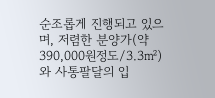순조롭게 진행되고 있으며, 저렴한 분양가(약 390,000원정도/3.3㎡)와 사통팔달의 입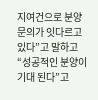지여건으로 분양문의가 잇다르고 있다”고 말하고“성공적인 분양이 기대 된다”고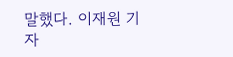말했다. 이재원 기자